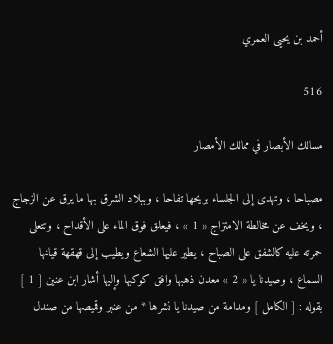أحمد بن يحيى العمري

516

مسالك الأبصار في ممالك الأمصار

مصباحا ، وتهدى إلى الجلساء بريحها تفاحا ، وببلاد الشرق بها ما يرق عن الزجاج ، ويخف عن مخالطة الامتزاج « 1 » ، فيعلق فوق الماء على الأقداح ، وتتعلى حمرته عليه كالشفق على الصباح ، يطير عليها الشعاع ويطيب إلى قهقهة قيانها السماع ، وصيدنا يا « 2 » معدن ذهبها وافق كوكبها وإليها أشار ابن عنين [ 1 ] بقوله : [ الكامل ] ومدامة من صيدنا يا نشرها * من عنبر وقميصها من صندل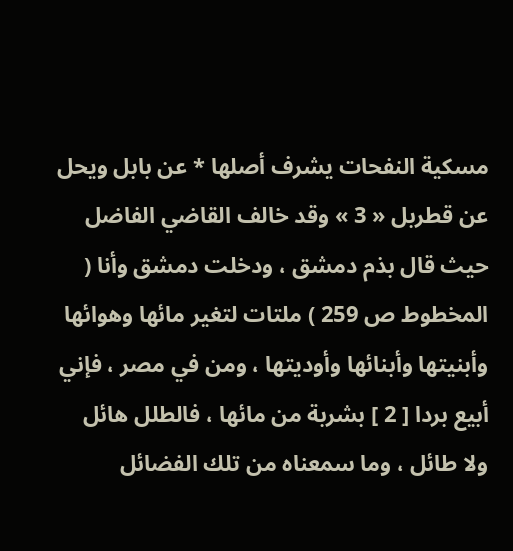مسكية النفحات يشرف أصلها * عن بابل ويحل عن قطربل « 3 » وقد خالف القاضي الفاضل حيث قال بذم دمشق ، ودخلت دمشق وأنا ( المخطوط ص 259 ) ملتات لتغير مائها وهوائها وأبنيتها وأبنائها وأوديتها ، ومن في مصر ، فإني أبيع بردا [ 2 ] بشربة من مائها ، فالطلل هائل ولا طائل ، وما سمعناه من تلك الفضائل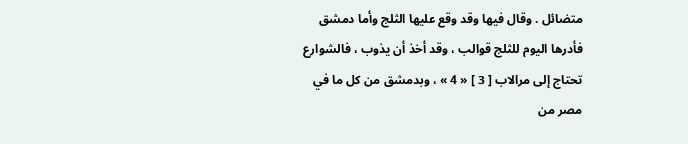متضائل . وقال فيها وقد وقع عليها الثلج وأما دمشق فأدرها اليوم للثلج قوالب ، وقد أخذ أن يذوب ، فالشوارع تحتاج إلى مرالاب [ 3 ] « 4 » ، وبدمشق من كل ما في مصر من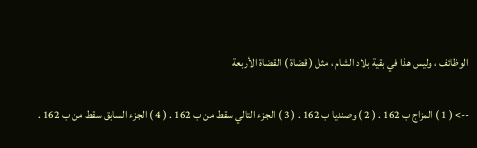الوظائف ، وليس هذا في بقية بلاد الشام ، مثل ( قضاة ) القضاة الأربعة

--> ( 1 ) المزاج ب 162 . ( 2 ) وصنديا ب 162 . ( 3 ) الجزء التالي سقط من ب 162 . ( 4 ) الجزء السابق سقط من ب 162 .